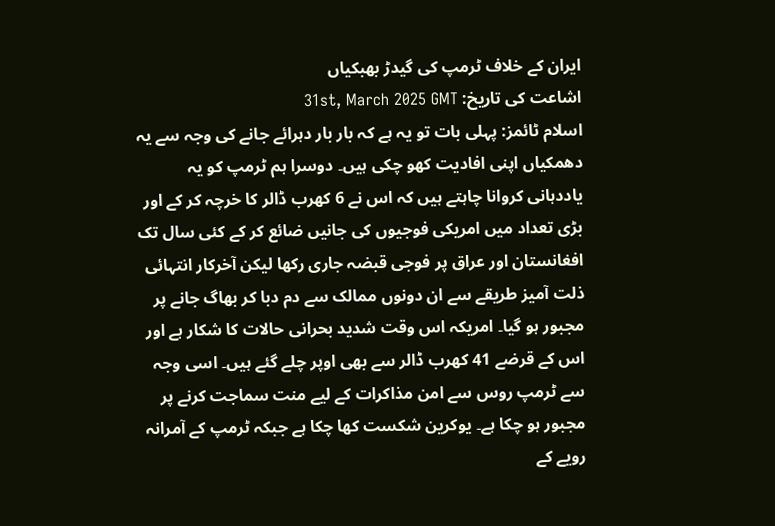ایران کے خلاف ٹرمپ کی گیدڑ بھبکیاں
اشاعت کی تاریخ: 31st, March 2025 GMT
اسلام ٹائمز: پہلی بات تو یہ ہے کہ بار بار دہرائے جانے کی وجہ سے یہ دھمکیاں اپنی افادیت کھو چکی ہیں۔ دوسرا ہم ٹرمپ کو یہ یاددہانی کروانا چاہتے ہیں کہ اس نے 6 کھرب ڈالر کا خرچہ کر کے اور بڑی تعداد میں امریکی فوجیوں کی جانیں ضائع کر کے کئی سال تک افغانستان اور عراق پر فوجی قبضہ جاری رکھا لیکن آخرکار انتہائی ذلت آمیز طریقے سے ان دونوں ممالک سے دم دبا کر بھاگ جانے پر مجبور ہو گیا۔ امریکہ اس وقت شدید بحرانی حالات کا شکار ہے اور اس کے قرضے 41 کھرب ڈالر سے بھی اوپر چلے گئے ہیں۔ اسی وجہ سے ٹرمپ روس سے امن مذاکرات کے لیے منت سماجت کرنے پر مجبور ہو چکا ہے۔ یوکرین شکست کھا چکا ہے جبکہ ٹرمپ کے آمرانہ رویے کے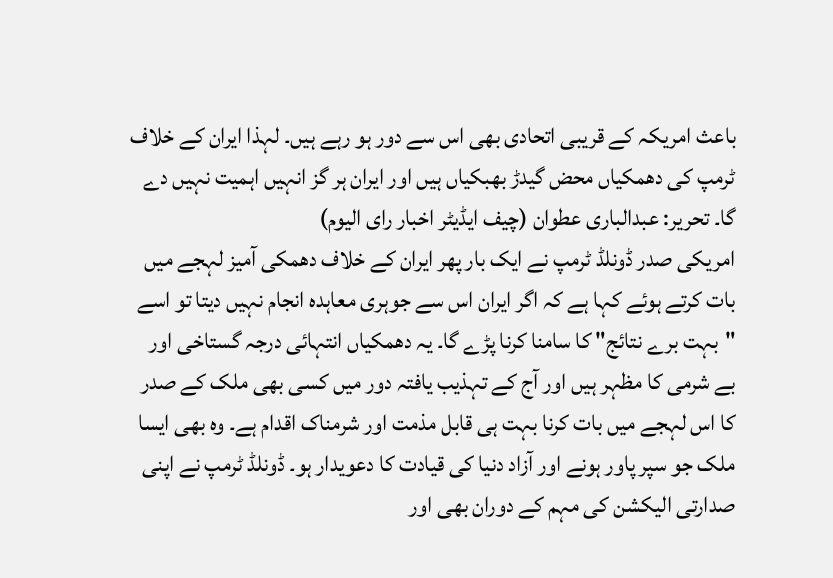باعث امریکہ کے قریبی اتحادی بھی اس سے دور ہو رہے ہیں۔ لہذا ایران کے خلاف ٹرمپ کی دھمکیاں محض گیدڑ بھبکیاں ہیں اور ایران ہر گز انہیں اہمیت نہیں دے گا۔ تحریر: عبدالباری عطوان (چیف ایڈیٹر اخبار رای الیوم)
امریکی صدر ڈونلڈ ٹرمپ نے ایک بار پھر ایران کے خلاف دھمکی آمیز لہجے میں بات کرتے ہوئے کہا ہے کہ اگر ایران اس سے جوہری معاہدہ انجام نہیں دیتا تو اسے "بہت برے نتائج" کا سامنا کرنا پڑے گا۔ یہ دھمکیاں انتہائی درجہ گستاخی اور بے شرمی کا مظہر ہیں اور آج کے تہذیب یافتہ دور میں کسی بھی ملک کے صدر کا اس لہجے میں بات کرنا بہت ہی قابل مذمت اور شرمناک اقدام ہے۔ وہ بھی ایسا ملک جو سپر پاور ہونے اور آزاد دنیا کی قیادت کا دعویدار ہو۔ ڈونلڈ ٹرمپ نے اپنی صدارتی الیکشن کی مہم کے دوران بھی اور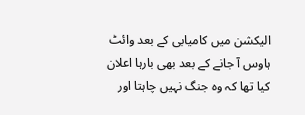الیکشن میں کامیابی کے بعد وائٹ ہاوس آ جانے کے بعد بھی بارہا اعلان کیا تھا کہ وہ جنگ نہیں چاہتا اور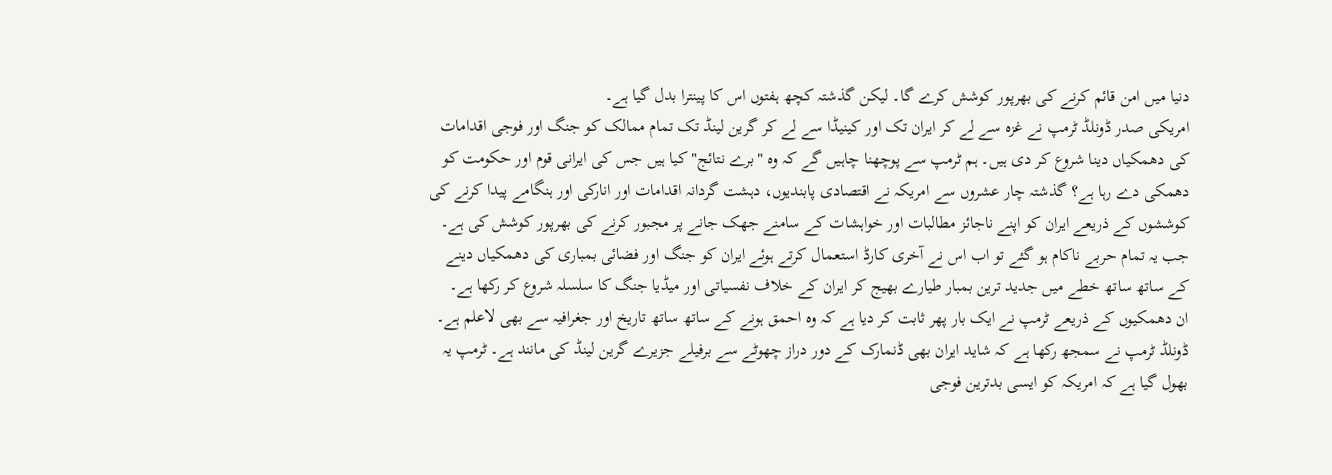دنیا میں امن قائم کرنے کی بھرپور کوشش کرے گا۔ لیکن گذشتہ کچھ ہفتوں اس کا پینترا بدل گیا ہے۔
امریکی صدر ڈونلڈ ٹرمپ نے غزہ سے لے کر ایران تک اور کینیڈا سے لے کر گرین لینڈ تک تمام ممالک کو جنگ اور فوجی اقدامات کی دھمکیاں دینا شروع کر دی ہیں۔ ہم ٹرمپ سے پوچھنا چاہیں گے کہ وہ "برے نتائج" کیا ہیں جس کی ایرانی قوم اور حکومت کو دھمکی دے رہا ہے؟ گذشتہ چار عشروں سے امریکہ نے اقتصادی پابندیوں، دہشت گردانہ اقدامات اور انارکی اور ہنگامے پیدا کرنے کی کوششوں کے ذریعے ایران کو اپنے ناجائز مطالبات اور خواہشات کے سامنے جھک جانے پر مجبور کرنے کی بھرپور کوشش کی ہے۔ جب یہ تمام حربے ناکام ہو گئے تو اب اس نے آخری کارڈ استعمال کرتے ہوئے ایران کو جنگ اور فضائی بمباری کی دھمکیاں دینے کے ساتھ ساتھ خطے میں جدید ترین بمبار طیارے بھیج کر ایران کے خلاف نفسیاتی اور میڈیا جنگ کا سلسلہ شروع کر رکھا ہے۔
ان دھمکیوں کے ذریعے ٹرمپ نے ایک بار پھر ثابت کر دیا ہے کہ وہ احمق ہونے کے ساتھ ساتھ تاریخ اور جغرافیہ سے بھی لاعلم ہے۔ ڈونلڈ ٹرمپ نے سمجھ رکھا ہے کہ شاید ایران بھی ڈنمارک کے دور دراز چھوٹے سے برفیلے جزیرے گرین لینڈ کی مانند ہے۔ ٹرمپ یہ بھول گیا ہے کہ امریکہ کو ایسی بدترین فوجی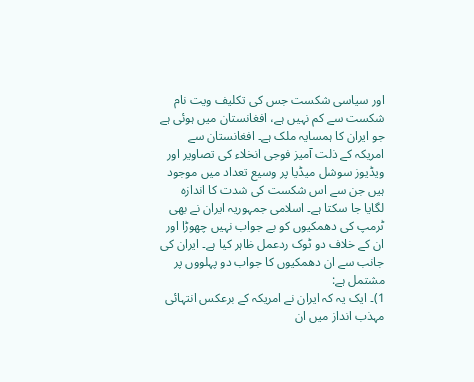اور سیاسی شکست جس کی تکلیف ویت نام شکست سے کم نہیں ہے، افغانستان میں ہوئی ہے جو ایران کا ہمسایہ ملک ہے۔ افغانستان سے امریکہ کے ذلت آمیز فوجی انخلاء کی تصاویر اور ویڈیوز سوشل میڈیا پر وسیع تعداد میں موجود ہیں جن سے اس شکست کی شدت کا اندازہ لگایا جا سکتا ہے۔ اسلامی جمہوریہ ایران نے بھی ٹرمپ کی دھمکیوں کو بے جواب نہیں چھوڑا اور ان کے خلاف دو ٹوک ردعمل ظاہر کیا ہے۔ ایران کی جانب سے ان دھمکیوں کا جواب دو پہلووں پر مشتمل ہے:
1)۔ ایک یہ کہ ایران نے امریکہ کے برعکس انتہائی مہذب انداز میں ان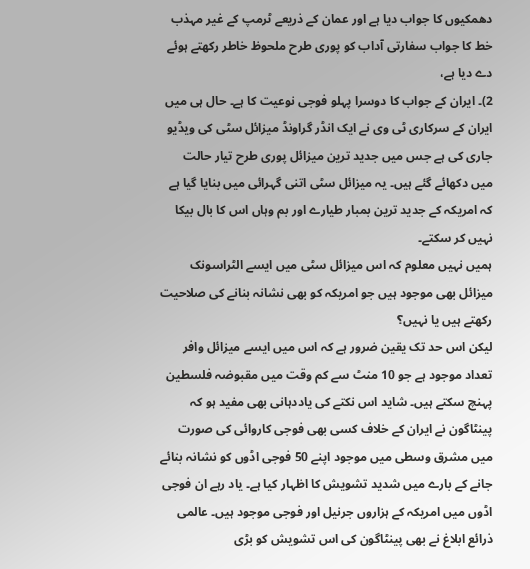دھمکیوں کا جواب دیا ہے اور عمان کے ذریعے ٹرمپ کے غیر مہذب خط کا جواب سفارتی آداب کو پوری طرح ملحوظ خاطر رکھتے ہوئے دے دیا ہے،
2)۔ ایران کے جواب کا دوسرا پہلو فوجی نوعیت کا ہے۔ حال ہی میں ایران کے سرکاری ٹی وی نے ایک انڈر گراونڈ میزائل سٹی کی ویڈیو جاری کی ہے جس میں جدید ترین میزائل پوری طرح تیار حالت میں دکھائے گئے ہیں۔ یہ میزائل سٹی اتنی گہرائی میں بنایا گیا ہے کہ امریکہ کے جدید ترین بمبار طیارے اور بم وہاں اس کا بال بیکا نہیں کر سکتے۔
ہمیں نہیں معلوم کہ اس میزائل سٹی میں ایسے الٹراسونک میزائل بھی موجود ہیں جو امریکہ کو بھی نشانہ بنانے کی صلاحیت رکھتے ہیں یا نہیں؟
لیکن اس حد تک یقین ضرور ہے کہ اس میں ایسے میزائل وافر تعداد موجود ہے جو 10 منٹ سے کم وقت میں مقبوضہ فلسطین پہنچ سکتے ہیں۔ شاید اس نکتے کی یاددہانی بھی مفید ہو کہ پینٹاگون نے ایران کے خلاف کسی بھی فوجی کاروائی کی صورت میں مشرق وسطی میں موجود اپنے 50 فوجی اڈوں کو نشانہ بنائے جانے کے بارے میں شدید تشویش کا اظہار کیا ہے۔ یاد رہے ان فوجی اڈوں میں امریکہ کے ہزاروں جرنیل اور فوجی موجود ہیں۔ عالمی ذرائع ابلاغ نے بھی پینٹاگون کی اس تشویش کو بڑی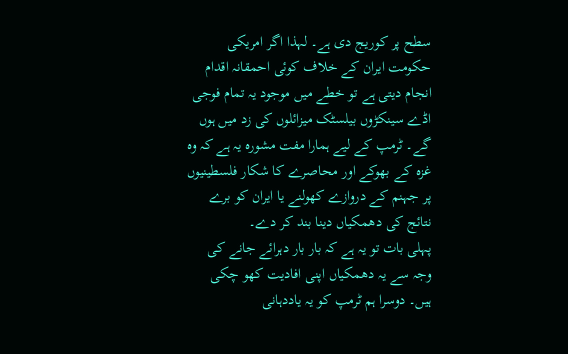سطح پر کوریج دی ہے۔ لہذا اگر امریکی حکومت ایران کے خلاف کوئی احمقانہ اقدام انجام دیتی ہے تو خطے میں موجود یہ تمام فوجی اڈے سینکڑوں بیلسٹک میزائلوں کی زد میں ہوں گے۔ ٹرمپ کے لیے ہمارا مفت مشورہ یہ ہے کہ وہ غزہ کے بھوکے اور محاصرے کا شکار فلسطینیوں پر جہنم کے دروازے کھولنے یا ایران کو برے نتائج کی دھمکیاں دینا بند کر دے۔
پہلی بات تو یہ ہے کہ بار بار دہرائے جانے کی وجہ سے یہ دھمکیاں اپنی افادیت کھو چکی ہیں۔ دوسرا ہم ٹرمپ کو یہ یاددہانی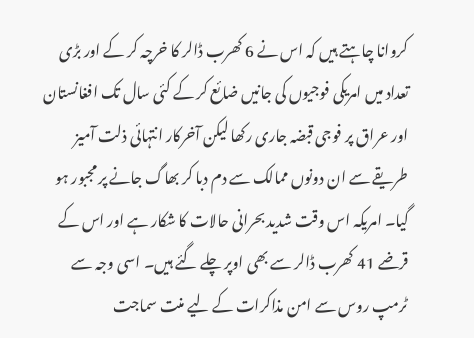کروانا چاہتے ہیں کہ اس نے 6 کھرب ڈالر کا خرچہ کر کے اور بڑی تعداد میں امریکی فوجیوں کی جانیں ضائع کر کے کئی سال تک افغانستان اور عراق پر فوجی قبضہ جاری رکھا لیکن آخرکار انتہائی ذلت آمیز طریقے سے ان دونوں ممالک سے دم دبا کر بھاگ جانے پر مجبور ہو گیا۔ امریکہ اس وقت شدید بحرانی حالات کا شکار ہے اور اس کے قرضے 41 کھرب ڈالر سے بھی اوپر چلے گئے ہیں۔ اسی وجہ سے ٹرمپ روس سے امن مذاکرات کے لیے منت سماجت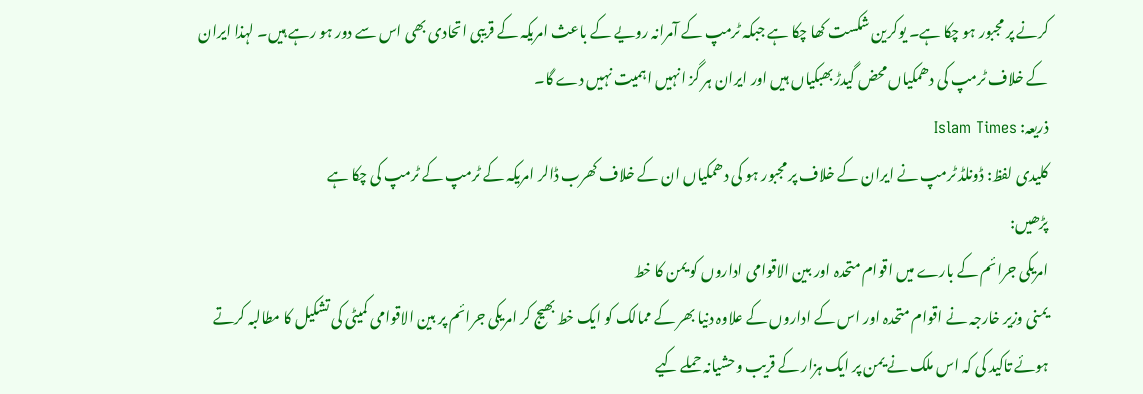کرنے پر مجبور ہو چکا ہے۔ یوکرین شکست کھا چکا ہے جبکہ ٹرمپ کے آمرانہ رویے کے باعث امریکہ کے قریبی اتحادی بھی اس سے دور ہو رہے ہیں۔ لہذا ایران کے خلاف ٹرمپ کی دھمکیاں محض گیدڑ بھبکیاں ہیں اور ایران ہر گز انہیں اہمیت نہیں دے گا۔
ذریعہ: Islam Times
کلیدی لفظ: ڈونلڈ ٹرمپ نے ایران کے خلاف پر مجبور ہو کی دھمکیاں ان کے خلاف کھرب ڈالر امریکہ کے ٹرمپ کے ٹرمپ کی چکا ہے
پڑھیں:
امریکی جرائم کے بارے میں اقوام متحدہ اور بین الاقوامی اداروں کو یمن کا خط
یمنی وزیر خارجہ نے اقوام متحدہ اور اس کے اداروں کے علاوہ دنیا بھر کے ممالک کو ایک خط بھیج کر امریکی جرائم پر بین الاقوامی کمیٹی کی تشکیل کا مطالبہ کرتے ہوئے تاکید کی کہ اس ملک نے یمن پر ایک ہزار کے قریب وحشیانہ حملے کیے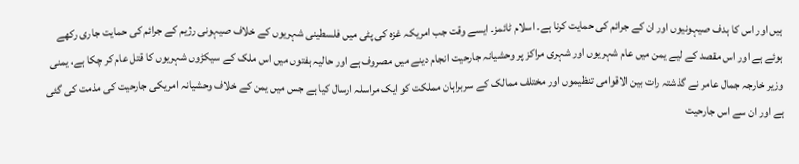ہیں اور اس کا ہدف صیہونیوں اور ان کے جرائم کی حمایت کرنا ہے۔ اسلام ٹائمز۔ ایسے وقت جب امریکہ غزہ کی پٹی میں فلسطینی شہریوں کے خلاف صیہونی رژیم کے جرائم کی حمایت جاری رکھے ہوئے ہے اور اس مقصد کے لیے یمن میں عام شہریوں اور شہری مراکز پر وحشیانہ جارحیت انجام دینے میں مصروف ہے اور حالیہ ہفتوں میں اس ملک کے سیکڑوں شہریوں کا قتل عام کر چکا ہے، یمنی وزیر خارجہ جمال عامر نے گذشتہ رات بین الاقوامی تنظیموں اور مختلف ممالک کے سربراہان مملکت کو ایک مراسلہ ارسال کیا ہے جس میں یمن کے خلاف وحشیانہ امریکی جارحیت کی مذمت کی گئی ہے اور ان سے اس جارحیت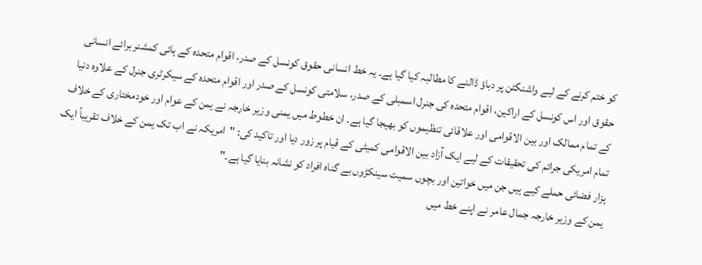کو ختم کرنے کے لیے واشنگٹن پر دباؤ ڈالنے کا مطالبہ کیا گیا ہے۔ یہ خط انسانی حقوق کونسل کے صدر، اقوام متحدہ کے ہائی کمشنر برائے انسانی حقوق اور اس کونسل کے اراکین، اقوام متحدہ کی جنرل اسمبلی کے صدر، سلامتی کونسل کے صدر اور اقوام متحدہ کے سیکرٹری جنرل کے علاوہ دنیا کے تمام ممالک اور بین الاقوامی اور علاقائی تنظیموں کو بھیجا گیا ہے۔ ان خطوط میں یمنی وزیر خارجہ نے یمن کے عوام اور خودمختاری کے خلاف تمام امریکی جرائم کی تحقیقات کے لیے ایک آزاد بین الاقوامی کمیٹی کے قیام پر زور دیا اور تاکید کی: "امریکہ نے اب تک یمن کے خلاف تقریباً ایک ہزار فضائی حملے کیے ہیں جن میں خواتین اور بچوں سمیت سینکڑوں بے گناہ افراد کو نشانہ بنایا گیا ہے۔"
یمن کے وزیر خارجہ جمال عامر نے اپنے خط میں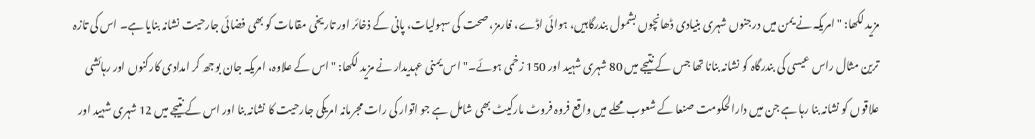مزید لکھا: "امریکہ نے یمن میں درجنوں شہری بنیادی ڈھانچوں بشمول بندرگاہیں، ہوائی اڈے، فارمز، صحت کی سہولیات، پانی کے ذخائر اور تاریخی مقامات کو بھی فضائی جارحیت نشانہ بنایا ہے۔ اس کی تازہ ترین مثال راس عیسی کی بندرگاہ کو نشانہ بنانا تھا جس کے نتیجے میں 80 شہری شہید اور 150 زخمی ہوئے۔" اس یمنی عہدیدار نے مزید لکھا: "اس کے علاوہ، امریکہ جان بوجھ کر امدادی کارکنوں اور رہائشی علاقوں کو نشانہ بنا رہا ہے جن میں دارالحکومت صنعا کے شعوب محلے میں واقع فروہ فروٹ مارکیٹ بھی شامل ہے جو اتوار کی رات مجرمانہ امریکی جارحیت کا نشانہ بنا اور اس کے نتیجے میں 12 شہری شہید اور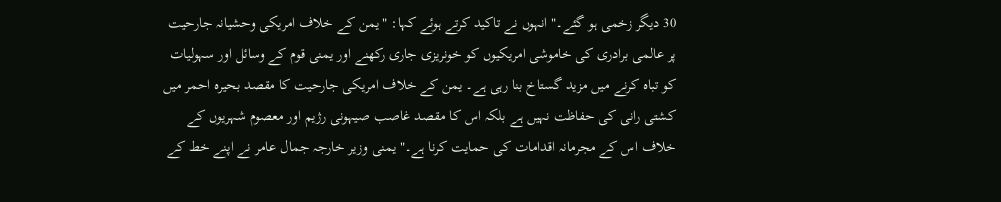30 دیگر زخمی ہو گئے۔" انہوں نے تاکید کرتے ہوئے کہا: "یمن کے خلاف امریکی وحشیانہ جارحیت پر عالمی برادری کی خاموشی امریکیوں کو خونریزی جاری رکھنے اور یمنی قوم کے وسائل اور سہولیات کو تباہ کرنے میں مزید گستاخ بنا رہی ہے۔ یمن کے خلاف امریکی جارحیت کا مقصد بحیرہ احمر میں کشتی رانی کی حفاظت نہیں ہے بلکہ اس کا مقصد غاصب صیہونی رژیم اور معصوم شہریوں کے خلاف اس کے مجرمانہ اقدامات کی حمایت کرنا ہے۔" یمنی وزیر خارجہ جمال عامر نے اپنے خط کے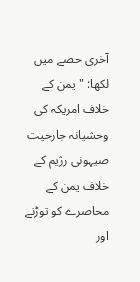آخری حصے میں لکھا: "یمن کے خلاف امریکہ کی وحشیانہ جارحیت صیہونی رژیم کے خلاف یمن کے محاصرے کو توڑنے اور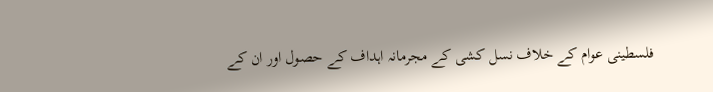فلسطینی عوام کے خلاف نسل کشی کے مجرمانہ اہداف کے حصول اور ان کے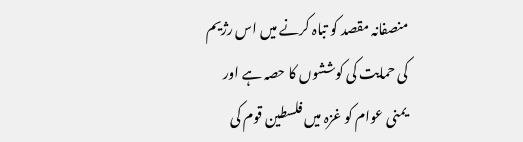منصفانہ مقصد کو تباہ کرنے میں اس رژیم کی حمایت کی کوششوں کا حصہ ہے اور یمنی عوام کو غزہ میں فلسطین قوم کی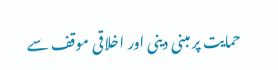حمایت پر مبنی دینی اور اخلاقی موقف سے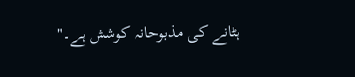ہٹانے کی مذبوحانہ کوشش ہے۔"